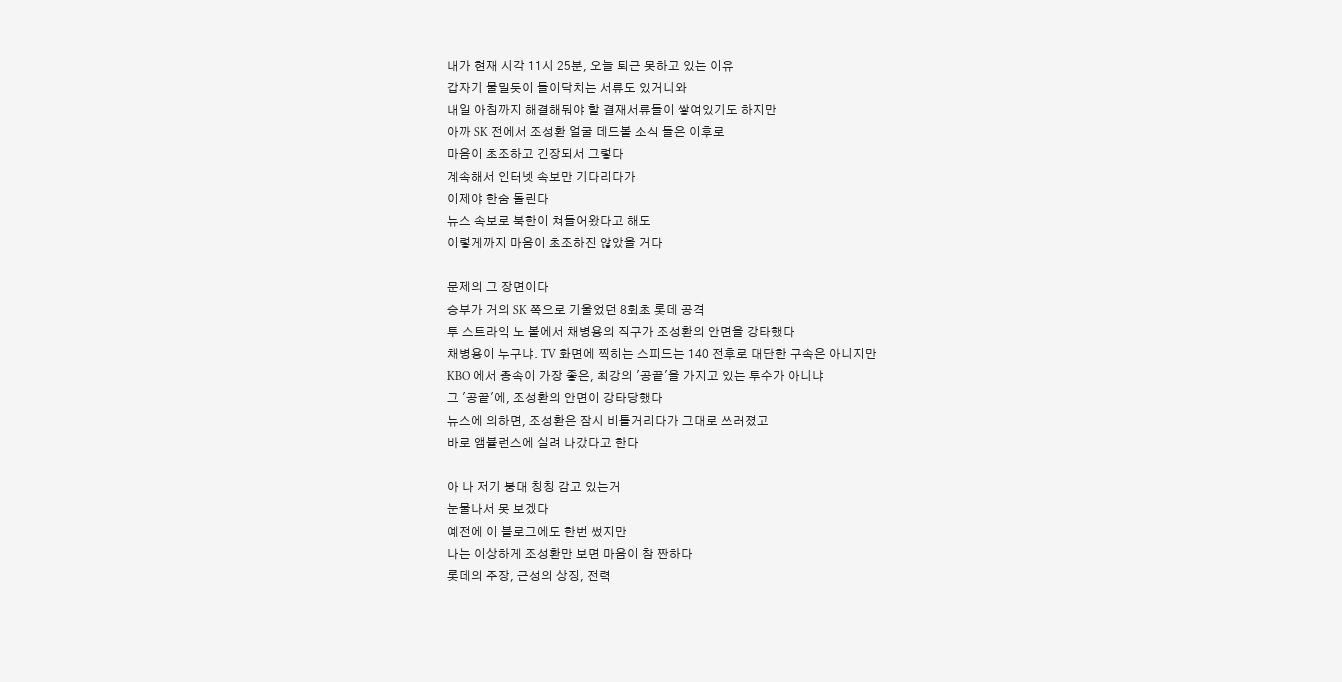내가 현재 시각 11시 25분, 오늘 퇴근 못하고 있는 이유
갑자기 물밀듯이 들이닥치는 서류도 있거니와
내일 아침까지 해결해둬야 할 결재서류들이 쌓여있기도 하지만
아까 SK 전에서 조성환 얼굴 데드볼 소식 들은 이후로
마음이 초조하고 긴장되서 그렇다
계속해서 인터넷 속보만 기다리다가
이제야 한숨 돌린다
뉴스 속보로 북한이 쳐들어왔다고 해도
이렇게까지 마음이 초조하진 않았을 거다

문제의 그 장면이다
승부가 거의 SK 쪽으로 기울었던 8회초 롯데 공격
투 스트라익 노 볼에서 채병용의 직구가 조성환의 안면을 강타했다
채병용이 누구냐. TV 화면에 찍히는 스피드는 140 전후로 대단한 구속은 아니지만
KBO 에서 종속이 가장 좋은, 최강의 '공끝'을 가지고 있는 투수가 아니냐
그 '공끝'에, 조성환의 안면이 강타당했다
뉴스에 의하면, 조성환은 잠시 비틀거리다가 그대로 쓰러졌고
바로 앰뷸런스에 실려 나갔다고 한다

아 나 저기 붕대 칭칭 감고 있는거
눈물나서 못 보겠다
예전에 이 블로그에도 한번 썼지만
나는 이상하게 조성환만 보면 마음이 참 짠하다
롯데의 주장, 근성의 상징, 전력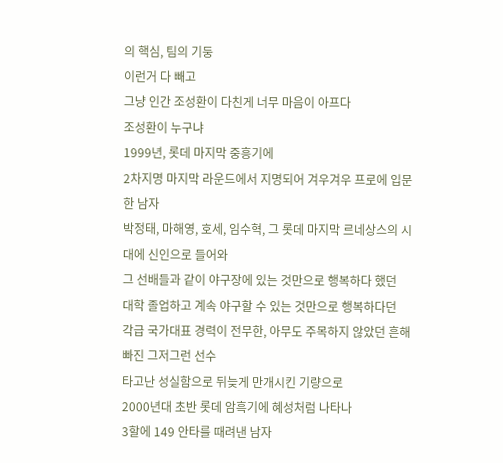의 핵심, 팀의 기둥
이런거 다 빼고
그냥 인간 조성환이 다친게 너무 마음이 아프다
조성환이 누구냐
1999년, 롯데 마지막 중흥기에
2차지명 마지막 라운드에서 지명되어 겨우겨우 프로에 입문한 남자
박정태, 마해영, 호세, 임수혁, 그 롯데 마지막 르네상스의 시대에 신인으로 들어와
그 선배들과 같이 야구장에 있는 것만으로 행복하다 했던
대학 졸업하고 계속 야구할 수 있는 것만으로 행복하다던
각급 국가대표 경력이 전무한, 아무도 주목하지 않았던 흔해빠진 그저그런 선수
타고난 성실함으로 뒤늦게 만개시킨 기량으로
2000년대 초반 롯데 암흑기에 혜성처럼 나타나
3할에 149 안타를 때려낸 남자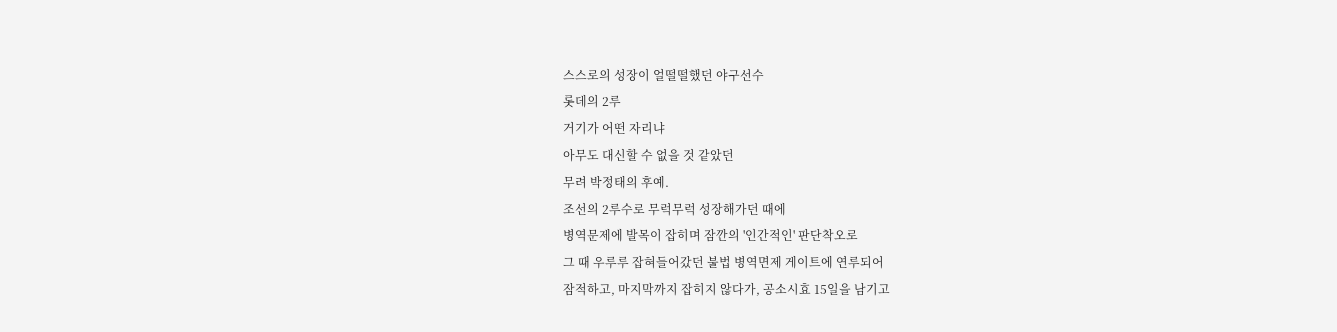스스로의 성장이 얼떨떨했던 야구선수
롯데의 2루
거기가 어떤 자리냐
아무도 대신할 수 없을 것 같았던
무려 박정태의 후예.
조선의 2루수로 무럭무럭 성장해가던 때에
병역문제에 발목이 잡히며 잠깐의 '인간적인' 판단착오로
그 때 우루루 잡혀들어갔던 불법 병역면제 게이트에 연루되어
잠적하고, 마지막까지 잡히지 않다가, 공소시효 15일을 남기고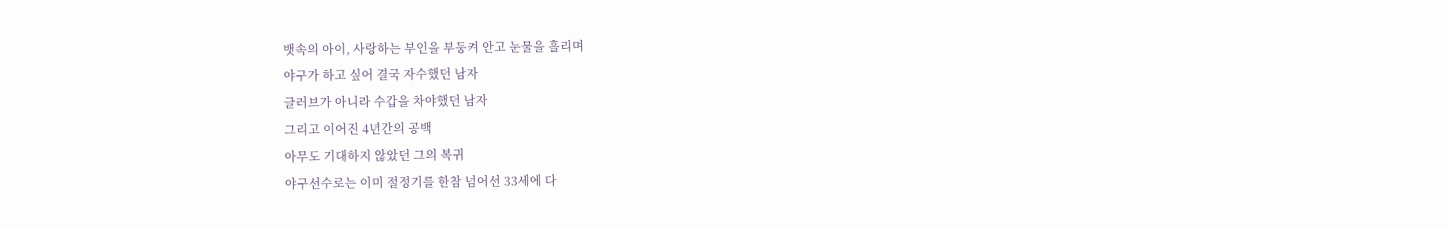뱃속의 아이, 사랑하는 부인을 부둥켜 안고 눈물을 흘리며
야구가 하고 싶어 결국 자수했던 남자
글러브가 아니라 수갑을 차야했던 남자
그리고 이어진 4년간의 공백
아무도 기대하지 않았던 그의 복귀
야구선수로는 이미 절정기를 한참 넘어선 33세에 다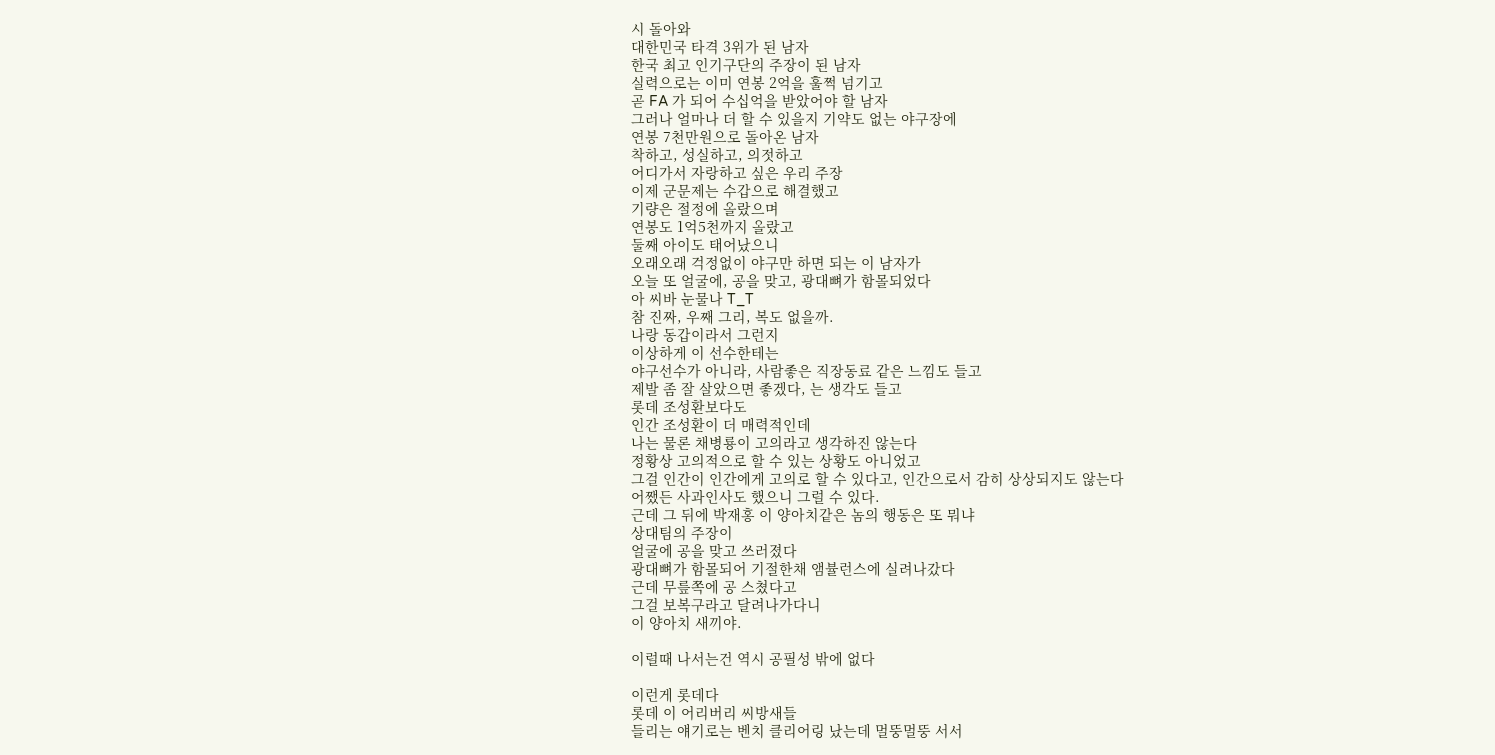시 돌아와
대한민국 타격 3위가 된 남자
한국 최고 인기구단의 주장이 된 남자
실력으로는 이미 연봉 2억을 훌쩍 넘기고
곧 FA 가 되어 수십억을 받았어야 할 남자
그러나 얼마나 더 할 수 있을지 기약도 없는 야구장에
연봉 7천만원으로 돌아온 남자
착하고, 성실하고, 의젓하고
어디가서 자랑하고 싶은 우리 주장
이제 군문제는 수갑으로 해결했고
기량은 절정에 올랐으며
연봉도 1억5천까지 올랐고
둘째 아이도 태어났으니
오래오래 걱정없이 야구만 하면 되는 이 남자가
오늘 또 얼굴에, 공을 맞고, 광대뼈가 함몰되었다
아 씨바 눈물나 T_T
참 진짜, 우째 그리, 복도 없을까.
나랑 동갑이라서 그런지
이상하게 이 선수한테는
야구선수가 아니라, 사람좋은 직장동료 같은 느낌도 들고
제발 좀 잘 살았으면 좋겠다, 는 생각도 들고
롯데 조성환보다도
인간 조성환이 더 매력적인데
나는 물론 채병룡이 고의라고 생각하진 않는다
정황상 고의적으로 할 수 있는 상황도 아니었고
그걸 인간이 인간에게 고의로 할 수 있다고, 인간으로서 감히 상상되지도 않는다
어쨌든 사과인사도 했으니 그럴 수 있다.
근데 그 뒤에 박재홍 이 양아치같은 놈의 행동은 또 뭐냐
상대팀의 주장이
얼굴에 공을 맞고 쓰러졌다
광대뼈가 함몰되어 기절한채 앰뷸런스에 실려나갔다
근데 무릎쪽에 공 스쳤다고
그걸 보복구라고 달려나가다니
이 양아치 새끼야.

이럴때 나서는건 역시 공필성 밖에 없다

이런게 롯데다
롯데 이 어리버리 씨방새들
들리는 얘기로는 벤치 클리어링 났는데 멀뚱멀뚱 서서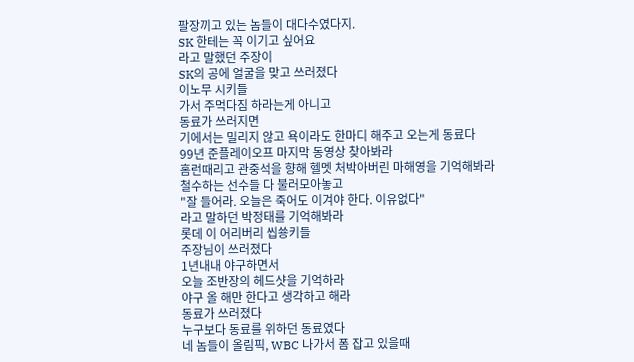팔장끼고 있는 놈들이 대다수였다지.
SK 한테는 꼭 이기고 싶어요
라고 말했던 주장이
SK의 공에 얼굴을 맞고 쓰러졌다
이노무 시키들
가서 주먹다짐 하라는게 아니고
동료가 쓰러지면
기에서는 밀리지 않고 욕이라도 한마디 해주고 오는게 동료다
99년 준플레이오프 마지막 동영상 찾아봐라
홈런때리고 관중석을 향해 헬멧 처박아버린 마해영을 기억해봐라
철수하는 선수들 다 불러모아놓고
"잘 들어라. 오늘은 죽어도 이겨야 한다. 이유없다"
라고 말하던 박정태를 기억해봐라
롯데 이 어리버리 씹쑝키들
주장님이 쓰러졌다
1년내내 야구하면서
오늘 조반장의 헤드샷을 기억하라
야구 올 해만 한다고 생각하고 해라
동료가 쓰러졌다
누구보다 동료를 위하던 동료였다
네 놈들이 올림픽, WBC 나가서 폼 잡고 있을때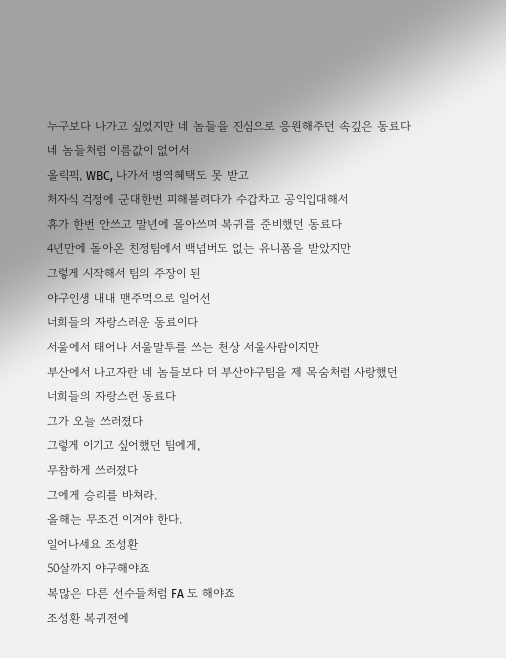누구보다 나가고 싶었지만 네 놈들을 진심으로 응원해주던 속깊은 동료다
네 놈들처럼 이름값이 없어서
올릭픽, WBC, 나가서 병역혜택도 못 받고
처자식 걱정에 군대한번 피해볼려다가 수갑차고 공익입대해서
휴가 한번 안쓰고 말년에 몰아쓰며 복귀를 준비했던 동료다
4년만에 돌아온 친정팀에서 백넘버도 없는 유니폼을 받았지만
그렇게 시작해서 팀의 주장이 된
야구인생 내내 맨주먹으로 일어선
너희들의 자랑스러운 동료이다
서울에서 태어나 서울말투를 쓰는 천상 서울사람이지만
부산에서 나고자란 네 놈들보다 더 부산야구팀을 제 목숨처럼 사랑했던
너희들의 자랑스런 동료다
그가 오늘 쓰러졌다
그렇게 이기고 싶어했던 팀에게,
무참하게 쓰러졌다
그에게 승리를 바쳐라.
올해는 무조건 이겨야 한다.
일어나세요 조성환
50살까지 야구해야죠
복많은 다른 선수들처럼 FA 도 해야죠
조성환 복귀전에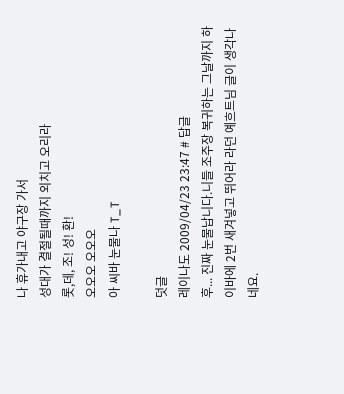나 휴가내고 야구장 가서
성대가 결절될때까지 외치고 오리라
롯,데, 조! 성! 환!
오오오 오오오
아 씨바 눈물나 T_T

덧글
레이나도 2009/04/23 23:47 # 답글
후... 진짜 눈물납니다.니들 조주장 복귀하는 그날까지 하이바에 2번 새겨넣고 뛰어라 라던 예흐트님 글이 생각나네요.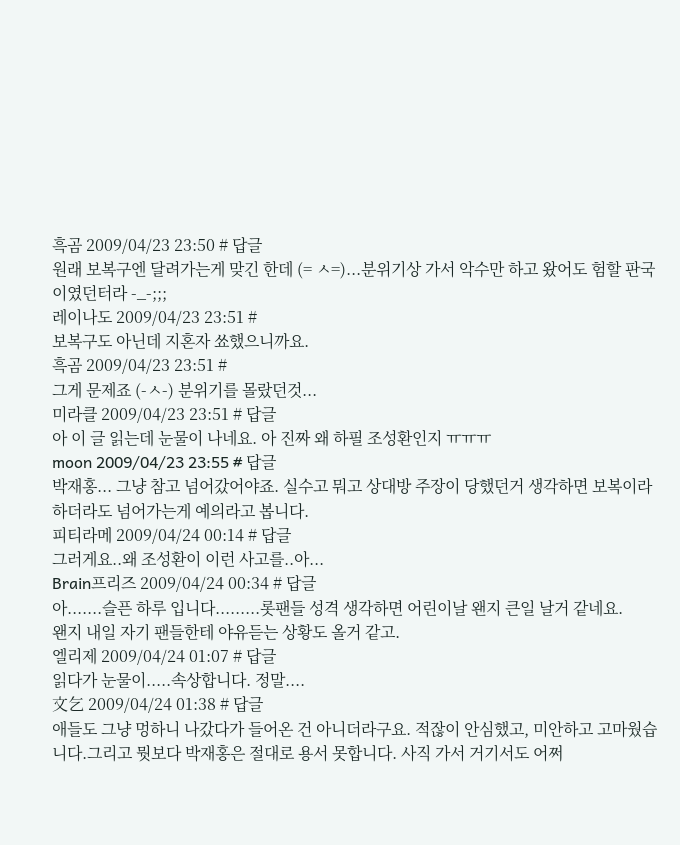흑곰 2009/04/23 23:50 # 답글
원래 보복구엔 달려가는게 맞긴 한데 (= ㅅ=)...분위기상 가서 악수만 하고 왔어도 험할 판국이였던터라 -_-;;;
레이나도 2009/04/23 23:51 #
보복구도 아닌데 지혼자 쑈했으니까요.
흑곰 2009/04/23 23:51 #
그게 문제죠 (-ㅅ-) 분위기를 몰랐던것...
미라클 2009/04/23 23:51 # 답글
아 이 글 읽는데 눈물이 나네요. 아 진짜 왜 하필 조성환인지 ㅠㅠㅠ
moon 2009/04/23 23:55 # 답글
박재홍... 그냥 참고 넘어갔어야죠. 실수고 뭐고 상대방 주장이 당했던거 생각하면 보복이라 하더라도 넘어가는게 예의라고 봅니다.
피티라메 2009/04/24 00:14 # 답글
그러게요..왜 조성환이 이런 사고를..아...
Brain프리즈 2009/04/24 00:34 # 답글
아.......슬픈 하루 입니다.........롯팬들 성격 생각하면 어린이날 왠지 큰일 날거 같네요.
왠지 내일 자기 팬들한테 야유듣는 상황도 올거 같고.
엘리제 2009/04/24 01:07 # 답글
읽다가 눈물이.....속상합니다. 정말....
文乞 2009/04/24 01:38 # 답글
애들도 그냥 멍하니 나갔다가 들어온 건 아니더라구요. 적잖이 안심했고, 미안하고 고마웠습니다.그리고 뭣보다 박재홍은 절대로 용서 못합니다. 사직 가서 거기서도 어쩌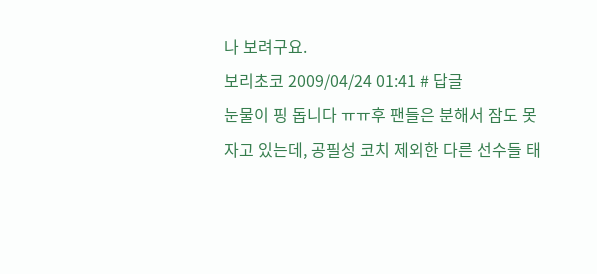나 보려구요.
보리초코 2009/04/24 01:41 # 답글
눈물이 핑 돕니다 ㅠㅠ후 팬들은 분해서 잠도 못자고 있는데, 공필성 코치 제외한 다른 선수들 태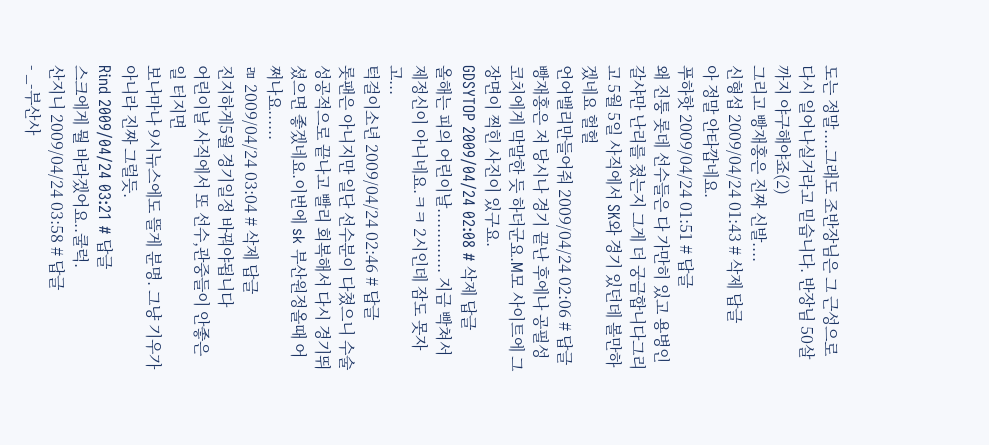도는 정말....그래도 조반장님은 그 근성으로 다시 일어나실거라고 믿습니다. 반장님 50살까지 야구해야죠(2)
그리고 빵재홍은 진짜 신발....
신형섭 2009/04/24 01:43 # 삭제 답글
아 정말 안타깝네요.
푸하핫 2009/04/24 01:51 # 답글
왜 진퉁 롯데 선수들은 다 가만히 있고 용병인 갈샤만 난리를 쳤는지 그게 더 궁금합니다그리고 5월 5일 사직에서 SK와 경기 있던데 볼만하겠네요 헐헐
언어밸리만들어줘 2009/04/24 02:06 # 답글
빵재홍은 저 당시나 경기 끝난 후에나 공필성 코치에게 막말한 듯 하더군요.M모 사이트에 그 장면이 찍힌 사진이 있구요.
GDSYTOP 2009/04/24 02:08 # 삭제 답글
올해는 피의 어린이날............. 지금 빡쳐서 제정신이 아니네요.ㅋㅋ 2시인데 잠도 못자고...
턱걸이소년 2009/04/24 02:46 # 답글
롯팬은 아니지만 일단 선수분이 다쳤으니 수술성공적으로 끝나고 빨리 회복해서 다시 경기뛰셨으면 좋겠네요.이번에 sk 부산원정올때 어쩌나요......
ㄻ 2009/04/24 03:04 # 삭제 답글
진지하게5월 경기일정 바꿔야됩니다
어린이날 사직에서 또 선수,관중들이 안좋은 일 터지면
보나마나 9시뉴스에도 뜰게 분명. 그냥 기우가 아니라 진짜 그럴듯.
Rind 2009/04/24 03:21 # 답글
스크에게 뭘 바라겠어요..쿨럭.
산지니 2009/04/24 03:58 # 답글
- _-부산사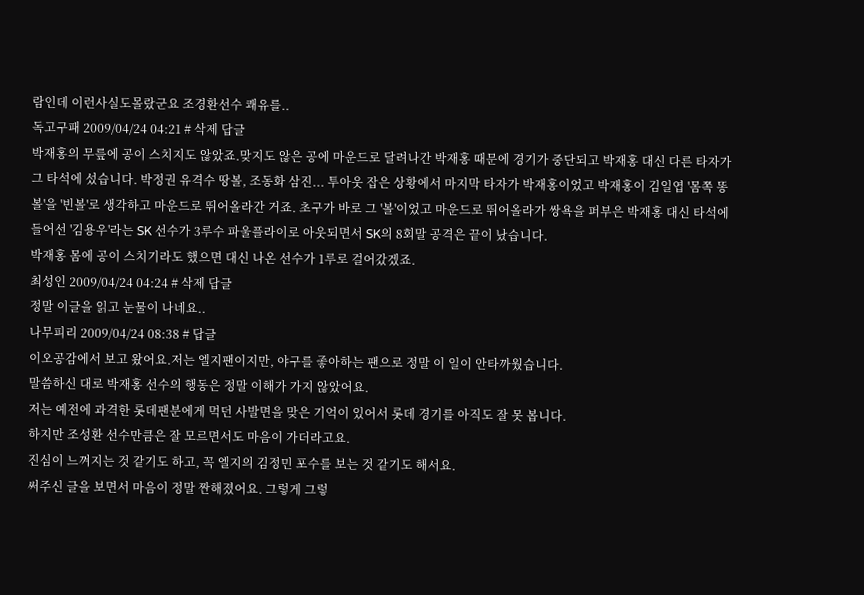람인데 이런사실도몰랐군요 조경환선수 쾌유를..
독고구패 2009/04/24 04:21 # 삭제 답글
박재홍의 무릎에 공이 스치지도 않았죠.맞지도 않은 공에 마운드로 달려나간 박재홍 때문에 경기가 중단되고 박재홍 대신 다른 타자가 그 타석에 섰습니다. 박정권 유격수 땅볼, 조동화 삼진... 투아웃 잡은 상황에서 마지막 타자가 박재홍이었고 박재홍이 김일엽 '몸쪽 똥볼'을 '빈볼'로 생각하고 마운드로 뛰어올라간 거죠. 초구가 바로 그 '볼'이었고 마운드로 뛰어올라가 쌍욕을 퍼부은 박재홍 대신 타석에 들어선 '김용우'라는 SK 선수가 3루수 파울플라이로 아웃되면서 SK의 8회말 공격은 끝이 났습니다.
박재홍 몸에 공이 스치기라도 했으면 대신 나온 선수가 1루로 걸어갔겠죠.
최성인 2009/04/24 04:24 # 삭제 답글
정말 이글을 읽고 눈물이 나네요..
나무피리 2009/04/24 08:38 # 답글
이오공감에서 보고 왔어요.저는 엘지팬이지만, 야구를 좋아하는 팬으로 정말 이 일이 안타까웠습니다.
말씀하신 대로 박재홍 선수의 행동은 정말 이해가 가지 않았어요.
저는 예전에 과격한 롯데팬분에게 먹던 사발면을 맞은 기억이 있어서 롯데 경기를 아직도 잘 못 봅니다.
하지만 조성환 선수만큼은 잘 모르면서도 마음이 가더라고요.
진심이 느껴지는 것 같기도 하고, 꼭 엘지의 김정민 포수를 보는 것 같기도 해서요.
써주신 글을 보면서 마음이 정말 짠해졌어요. 그렇게 그렇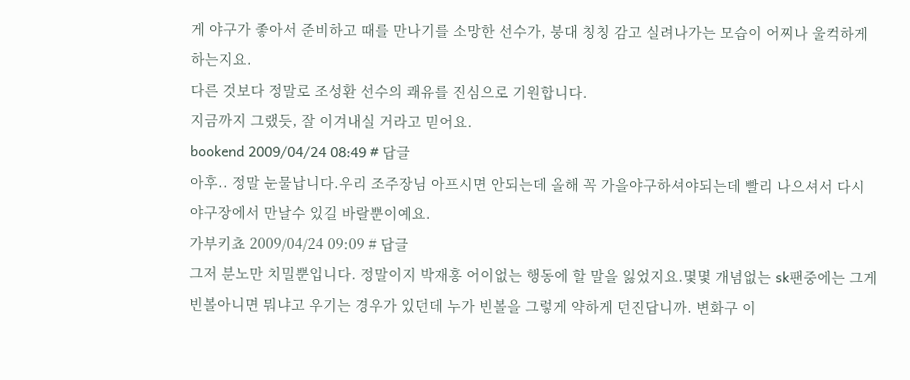게 야구가 좋아서 준비하고 때를 만나기를 소망한 선수가, 붕대 칭칭 감고 실려나가는 모습이 어찌나 울컥하게 하는지요.
다른 것보다 정말로 조성환 선수의 쾌유를 진심으로 기원합니다.
지금까지 그랬듯, 잘 이겨내실 거라고 믿어요.
bookend 2009/04/24 08:49 # 답글
아후.. 정말 눈물납니다.우리 조주장님 아프시면 안되는데 올해 꼭 가을야구하셔야되는데 빨리 나으셔서 다시 야구장에서 만날수 있길 바랄뿐이예요.
가부키쵸 2009/04/24 09:09 # 답글
그저 분노만 치밀뿐입니다. 정말이지 박재홍 어이없는 행동에 할 말을 잃었지요.몇몇 개념없는 sk팬중에는 그게 빈볼아니면 뭐냐고 우기는 경우가 있던데 누가 빈볼을 그렇게 약하게 던진답니까. 변화구 이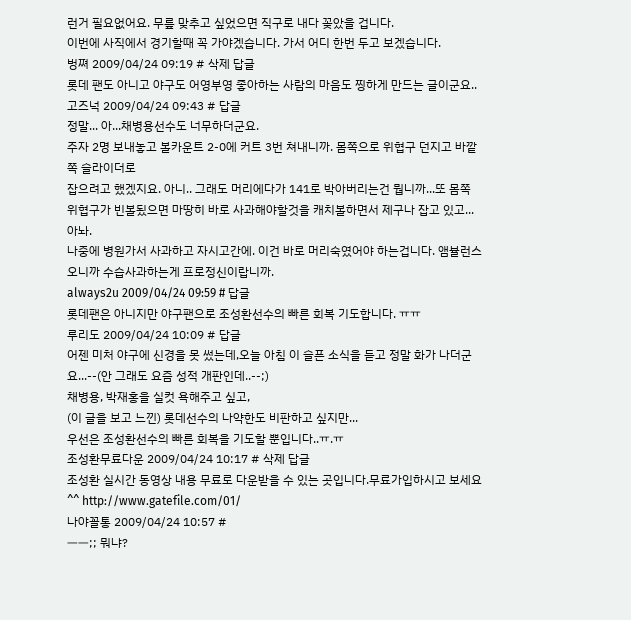런거 필요없어요. 무릎 맞추고 싶었으면 직구로 내다 꽂았을 겁니다.
이번에 사직에서 경기할때 꼭 가야겠습니다. 가서 어디 한번 두고 보겠습니다.
벙쪄 2009/04/24 09:19 # 삭제 답글
롯데 팬도 아니고 야구도 어영부영 좋아하는 사람의 마음도 찡하게 만드는 글이군요..
고즈넉 2009/04/24 09:43 # 답글
정말... 아...채병용선수도 너무하더군요.
주자 2명 보내놓고 볼카운트 2-0에 커트 3번 쳐내니까. 몸쪽으로 위협구 던지고 바깥쪽 슬라이더로
잡으려고 했겠지요. 아니.. 그래도 머리에다가 141로 박아버리는건 뭡니까...또 몸쪽 위협구가 빈볼됬으면 마땅히 바로 사과해야할것을 캐치볼하면서 제구나 잡고 있고... 아놔.
나중에 병원가서 사과하고 자시고간에. 이건 바로 머리숙였어야 하는겁니다. 앰뷸런스 오니까 수습사과하는게 프로정신이랍니까.
always2u 2009/04/24 09:59 # 답글
롯데팬은 아니지만 야구팬으로 조성환선수의 빠른 회복 기도합니다. ㅠㅠ
루리도 2009/04/24 10:09 # 답글
어젠 미처 야구에 신경을 못 썼는데,오늘 아침 이 슬픈 소식을 듣고 정말 화가 나더군요...--(안 그래도 요즘 성적 개판인데..--;)
채병용, 박재홍을 실컷 욕해주고 싶고,
(이 글을 보고 느낀) 롯데선수의 나약한도 비판하고 싶지만...
우선은 조성환선수의 빠른 회복을 기도할 뿐입니다..ㅠ.ㅠ
조성환무료다운 2009/04/24 10:17 # 삭제 답글
조성환 실시간 동영상 내용 무료로 다운받을 수 있는 곳입니다.무료가입하시고 보세요^^ http://www.gatefile.com/01/
나야꼴통 2009/04/24 10:57 #
ㅡㅡ;; 뭐냐?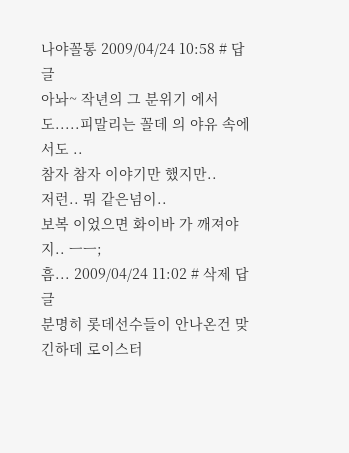나야꼴통 2009/04/24 10:58 # 답글
아놔~ 작년의 그 분위기 에서도.....피말리는 꼴데 의 야유 속에서도 ..
참자 참자 이야기만 했지만..
저런.. 뭐 같은넘이..
보복 이었으면 화이바 가 깨져야지.. ㅡㅡ;
흠... 2009/04/24 11:02 # 삭제 답글
분명히 롯데선수들이 안나온건 맞긴하데 로이스터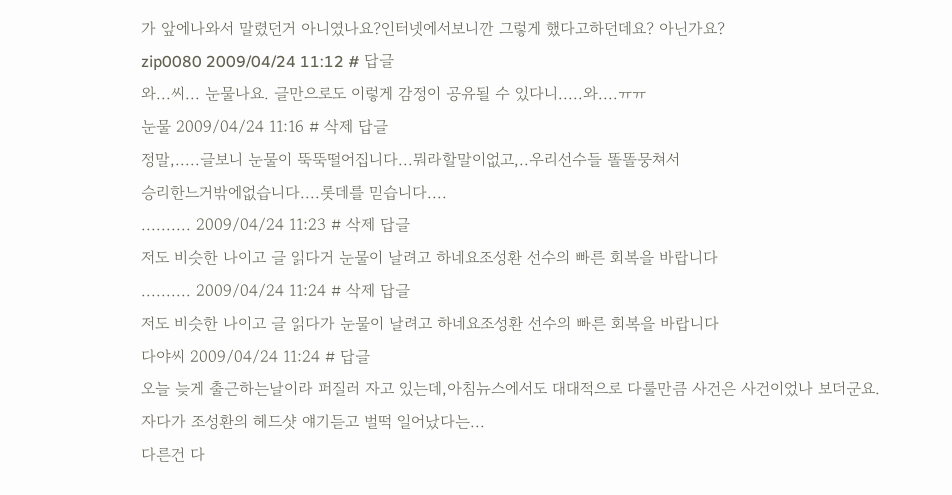가 앞에나와서 말렸던거 아니였나요?인터넷에서보니깐 그렇게 했다고하던데요? 아닌가요?
zip0080 2009/04/24 11:12 # 답글
와...씨... 눈물나요. 글만으로도 이렇게 감정이 공유될 수 있다니.....와....ㅠㅠ
눈물 2009/04/24 11:16 # 삭제 답글
정말,.....글보니 눈물이 뚝뚝떨어집니다...뭐라할말이없고,..우리선수들 똘똘뭉쳐서
승리한느거밖에없습니다....롯데를 믿습니다....
.......... 2009/04/24 11:23 # 삭제 답글
저도 비슷한 나이고 글 읽다거 눈물이 날려고 하네요조성환 선수의 빠른 회복을 바랍니다
.......... 2009/04/24 11:24 # 삭제 답글
저도 비슷한 나이고 글 읽다가 눈물이 날려고 하네요조성환 선수의 빠른 회복을 바랍니다
다야씨 2009/04/24 11:24 # 답글
오늘 늦게 출근하는날이라 퍼질러 자고 있는데,아침뉴스에서도 대대적으로 다룰만큼 사건은 사건이었나 보더군요.
자다가 조성환의 헤드샷 얘기듣고 벌떡 일어났다는...
다른건 다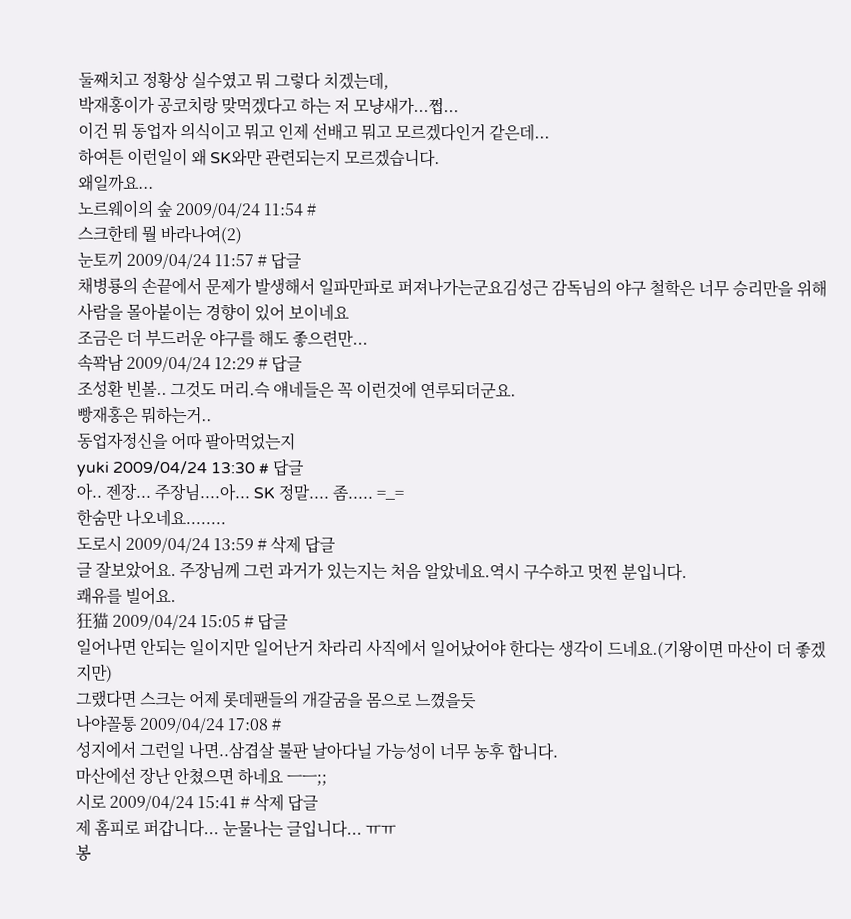둘째치고 정황상 실수였고 뭐 그렇다 치겠는데,
박재홍이가 공코치랑 맞먹겠다고 하는 저 모냥새가...쩝...
이건 뭐 동업자 의식이고 뭐고 인제 선배고 뭐고 모르겠다인거 같은데...
하여튼 이런일이 왜 SK와만 관련되는지 모르겠습니다.
왜일까요...
노르웨이의 숲 2009/04/24 11:54 #
스크한테 뭘 바라나여(2)
눈토끼 2009/04/24 11:57 # 답글
채병룡의 손끝에서 문제가 발생해서 일파만파로 퍼져나가는군요김성근 감독님의 야구 철학은 너무 승리만을 위해 사람을 몰아붙이는 경향이 있어 보이네요
조금은 더 부드러운 야구를 해도 좋으련만...
속꽉남 2009/04/24 12:29 # 답글
조성환 빈볼.. 그것도 머리.슥 얘네들은 꼭 이런것에 연루되더군요.
빵재홍은 뭐하는거..
동업자정신을 어따 팔아먹었는지
yuki 2009/04/24 13:30 # 답글
아.. 젠장... 주장님....아... SK 정말.... 좀..... =_=
한숨만 나오네요........
도로시 2009/04/24 13:59 # 삭제 답글
글 잘보았어요. 주장님께 그런 과거가 있는지는 처음 알았네요.역시 구수하고 멋찐 분입니다.
쾌유를 빌어요.
狂猫 2009/04/24 15:05 # 답글
일어나면 안되는 일이지만 일어난거 차라리 사직에서 일어났어야 한다는 생각이 드네요.(기왕이면 마산이 더 좋겠지만)
그랬다면 스크는 어제 롯데팬들의 개갈굼을 몸으로 느꼈을듯
나야꼴통 2009/04/24 17:08 #
성지에서 그런일 나면..삼겹살 불판 날아다닐 가능성이 너무 농후 합니다.
마산에선 장난 안쳤으면 하네요 ㅡㅡ;;
시로 2009/04/24 15:41 # 삭제 답글
제 홈피로 퍼갑니다... 눈물나는 글입니다... ㅠㅠ
봉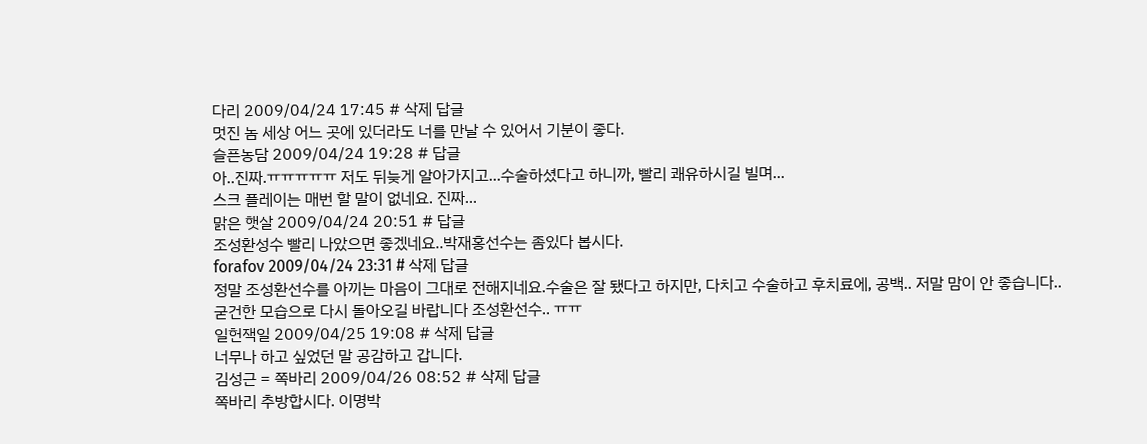다리 2009/04/24 17:45 # 삭제 답글
멋진 놈 세상 어느 곳에 있더라도 너를 만날 수 있어서 기분이 좋다.
슬픈농담 2009/04/24 19:28 # 답글
아..진짜.ㅠㅠㅠㅠㅠ 저도 뒤늦게 알아가지고...수술하셨다고 하니까, 빨리 쾌유하시길 빌며...
스크 플레이는 매번 할 말이 없네요. 진짜...
맑은 햇살 2009/04/24 20:51 # 답글
조성환성수 빨리 나았으면 좋겠네요..박재홍선수는 좀있다 봅시다.
forafov 2009/04/24 23:31 # 삭제 답글
정말 조성환선수를 아끼는 마음이 그대로 전해지네요.수술은 잘 됐다고 하지만, 다치고 수술하고 후치료에, 공백.. 저말 맘이 안 좋습니다..
굳건한 모습으로 다시 돌아오길 바랍니다 조성환선수.. ㅠㅠ
일헌잭일 2009/04/25 19:08 # 삭제 답글
너무나 하고 싶었던 말 공감하고 갑니다.
김성근 = 쪽바리 2009/04/26 08:52 # 삭제 답글
쪽바리 추방합시다. 이명박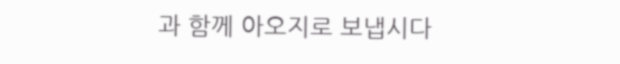과 함께 아오지로 보냅시다